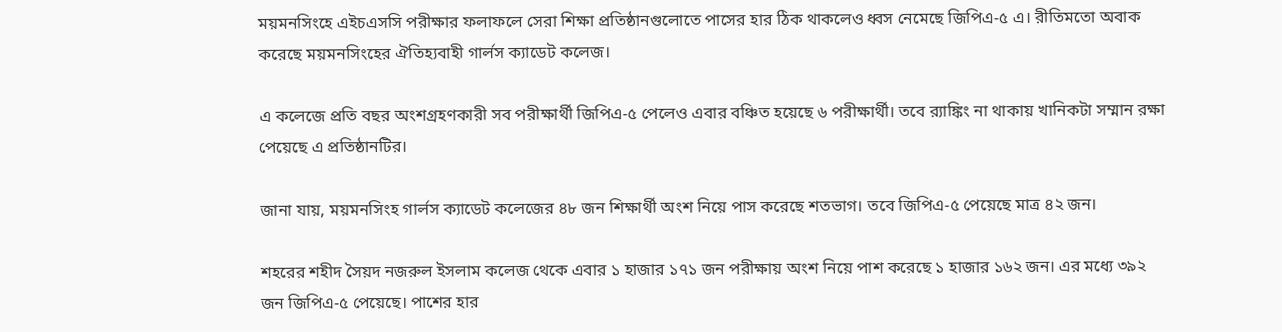ময়মনসিংহে এইচএসসি পরীক্ষার ফলাফলে সেরা শিক্ষা প্রতিষ্ঠানগুলোতে পাসের হার ঠিক থাকলেও ধ্বস নেমেছে জিপিএ-৫ এ। রীতিমতো অবাক করেছে ময়মনসিংহের ঐতিহ্যবাহী গার্লস ক্যাডেট কলেজ।

এ কলেজে প্রতি বছর অংশগ্রহণকারী সব পরীক্ষার্থী জিপিএ-৫ পেলেও এবার বঞ্চিত হয়েছে ৬ পরীক্ষার্থী। তবে র‌্যাঙ্কিং না থাকায় খানিকটা সম্মান রক্ষা পেয়েছে এ প্রতিষ্ঠানটির।

জানা যায়, ময়মনসিংহ গার্লস ক্যাডেট কলেজের ৪৮ জন শিক্ষার্থী অংশ নিয়ে পাস করেছে শতভাগ। তবে জিপিএ-৫ পেয়েছে মাত্র ৪২ জন।

শহরের শহীদ সৈয়দ নজরুল ইসলাম কলেজ থেকে এবার ১ হাজার ১৭১ জন পরীক্ষায় অংশ নিয়ে পাশ করেছে ১ হাজার ১৬২ জন। এর মধ্যে ৩৯২ জন জিপিএ-৫ পেয়েছে। পাশের হার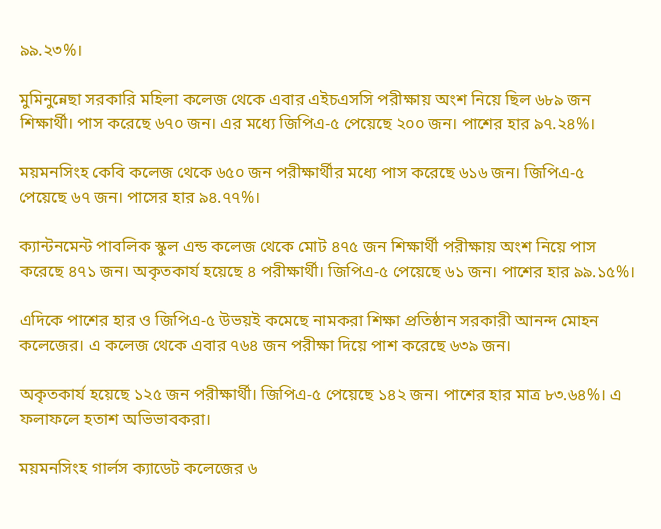৯৯.২৩%।

মুমিনুন্নেছা সরকারি মহিলা কলেজ থেকে এবার এইচএসসি পরীক্ষায় অংশ নিয়ে ছিল ৬৮৯ জন শিক্ষার্থী। পাস করেছে ৬৭০ জন। এর মধ্যে জিপিএ-৫ পেয়েছে ২০০ জন। পাশের হার ৯৭.২৪%।

ময়মনসিংহ কেবি কলেজ থেকে ৬৫০ জন পরীক্ষার্থীর মধ্যে পাস করেছে ৬১৬ জন। জিপিএ-৫ পেয়েছে ৬৭ জন। পাসের হার ৯৪.৭৭%।

ক্যান্টনমেন্ট পাবলিক স্কুল এন্ড কলেজ থেকে মোট ৪৭৫ জন শিক্ষার্থী পরীক্ষায় অংশ নিয়ে পাস করেছে ৪৭১ জন। অকৃতকার্য হয়েছে ৪ পরীক্ষার্থী। জিপিএ-৫ পেয়েছে ৬১ জন। পাশের হার ৯৯.১৫%।

এদিকে পাশের হার ও জিপিএ-৫ উভয়ই কমেছে নামকরা শিক্ষা প্রতিষ্ঠান সরকারী আনন্দ মোহন কলেজের। এ কলেজ থেকে এবার ৭৬৪ জন পরীক্ষা দিয়ে পাশ করেছে ৬৩৯ জন।

অকৃতকার্য হয়েছে ১২৫ জন পরীক্ষার্থী। জিপিএ-৫ পেয়েছে ১৪২ জন। পাশের হার মাত্র ৮৩.৬৪%। এ ফলাফলে হতাশ অভিভাবকরা।

ময়মনসিংহ গার্লস ক্যাডেট কলেজের ৬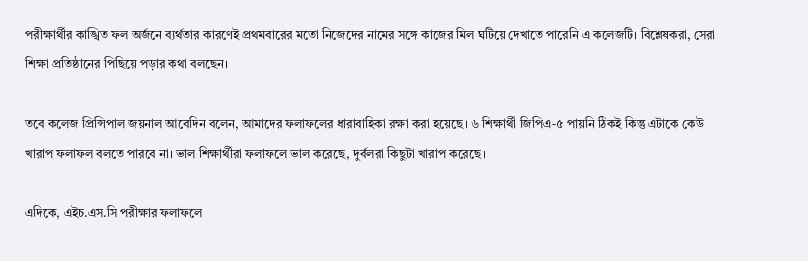পরীক্ষার্থীর কাঙ্খিত ফল অর্জনে ব্যর্থতার কারণেই প্রথমবারের মতো নিজেদের নামের সঙ্গে কাজের মিল ঘটিয়ে দেখাতে পারেনি এ কলেজটি। বিশ্লেষকরা, সেরা শিক্ষা প্রতিষ্ঠানের পিছিয়ে পড়ার কথা বলছেন।

তবে কলেজ প্রিন্সিপাল জয়নাল আবেদিন বলেন, আমাদের ফলাফলের ধারাবাহিকা রক্ষা করা হয়েছে। ৬ শিক্ষার্থী জিপিএ-৫ পায়নি ঠিকই কিন্তু এটাকে কেউ খারাপ ফলাফল বলতে পারবে না। ভাল শিক্ষার্থীরা ফলাফলে ভাল করেছে, দুর্বলরা কিছুটা খারাপ করেছে।

এদিকে, এইচ.এস.সি পরীক্ষার ফলাফলে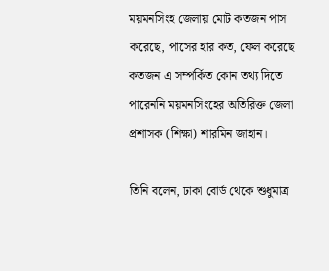ময়মনসিংহ জেলায় মোট কতজন পাস করেছে, পাসের হার কত, ফেল করেছে কতজন এ সম্পর্কিত কোন তথ্য দিতে পারেননি ময়মনসিংহের অতিরিক্ত জেলা প্রশাসক (শিক্ষা) শারমিন জাহান।

তিনি বলেন, ঢাকা বোর্ড থেকে শুধুমাত্র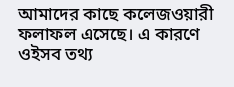আমাদের কাছে কলেজওয়ারী ফলাফল এসেছে। এ কারণে ওইসব তথ্য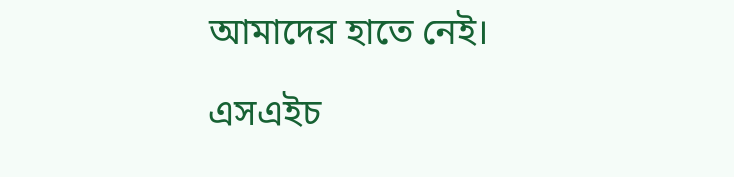আমাদের হাতে নেই।

এসএইচ